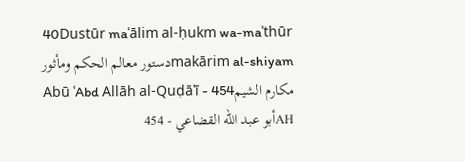40Dustūr maʿālim al-ḥukm wa-maʾthūr makārim al-shiyamدستور معالم الحكم ومأثور مكارم الشيمAbū ʿAbd Allāh al-Quḍāʿī - 454 AHأبو عبد الله القضاعي - 454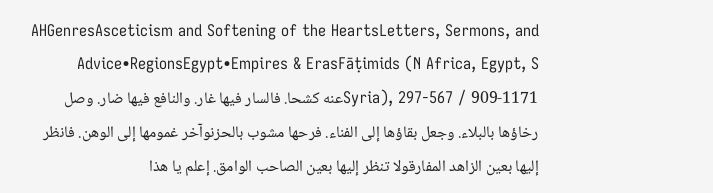AHGenresAsceticism and Softening of the HeartsLetters, Sermons, and Advice•RegionsEgypt•Empires & ErasFāṭimids (N Africa, Egypt, S Syria), 297-567 / 909-1171عنه كشحا. فالسار فيها غار. والنافع فيها ضار. وصل رخاؤها بالبلاء. وجعل بقاؤها إلى الفناء. فرحها مشوب بالحزنوآخر غمومها إلى الوهن. فانظر إليها بعين الزاهد المفارقولا تنظر إليها بعين الصاحب الوامق. إعلم يا هذا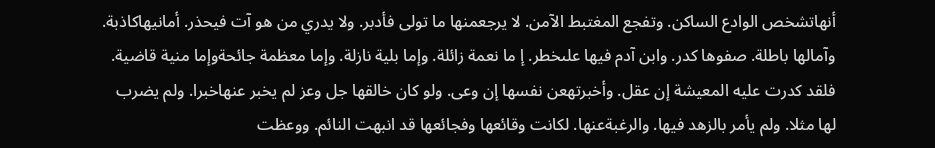أنهاتشخص الوادع الساكن. وتفجع المغتبط الآمن. لا يرجعمنها ما تولى فأدبر. ولا يدري من هو آت فيحذر. أمانيهاكاذبة. وآمالها باطلة. صفوها كدر. وابن آدم فيها علىخطر. إ ما نعمة زائلة. وإما بلية نازلة. وإما معظمة جائحةوإما منية قاضية. فلقد كدرت عليه المعيشة إن عقل. وأخبرتهعن نفسها إن وعى. ولو كان خالقها جل وعز لم يخبر عنهاخبرا. ولم يضرب لها مثلا. ولم يأمر بالزهد فيها. والرغبةعنها. لكانت وقائعها وفجائعها قد انبهت النائم. ووعظت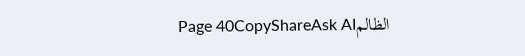الظالمPage 40CopyShareAsk AI